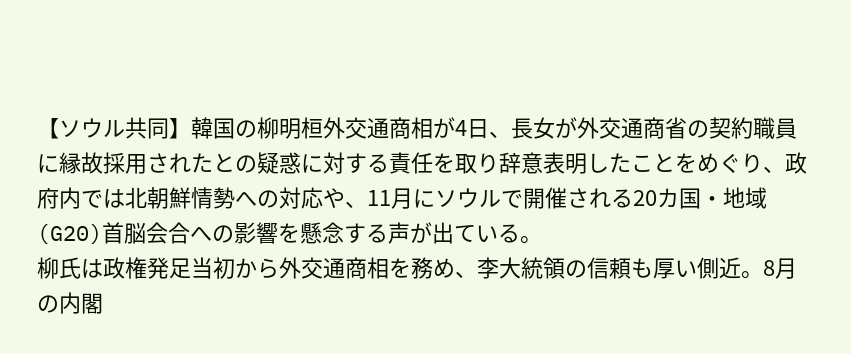【ソウル共同】韓国の柳明桓外交通商相が4日、長女が外交通商省の契約職員に縁故採用されたとの疑惑に対する責任を取り辞意表明したことをめぐり、政府内では北朝鮮情勢への対応や、11月にソウルで開催される20カ国・地域(G20)首脳会合への影響を懸念する声が出ている。
柳氏は政権発足当初から外交通商相を務め、李大統領の信頼も厚い側近。8月の内閣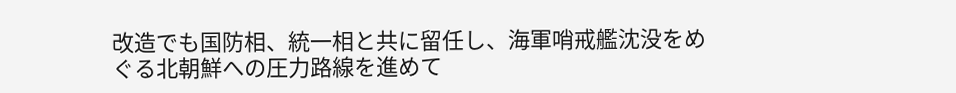改造でも国防相、統一相と共に留任し、海軍哨戒艦沈没をめぐる北朝鮮への圧力路線を進めて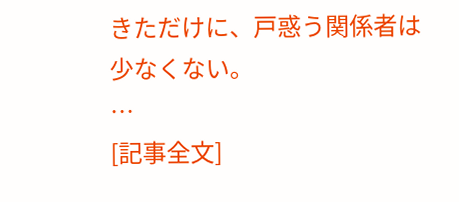きただけに、戸惑う関係者は少なくない。
…
[記事全文]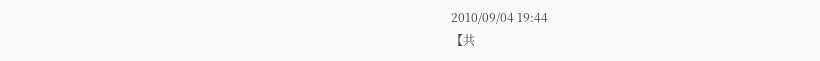2010/09/04 19:44
【共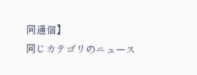同通信】
同じカテゴリのニュース